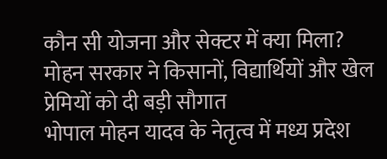कौन सी योजना और सेक्टर में क्या मिला? मोहन सरकार ने किसानों, विद्यार्थियों और खेल प्रेमियों को दी बड़ी सौगात
भोपाल मोहन यादव के नेतृत्व में मध्य प्रदेश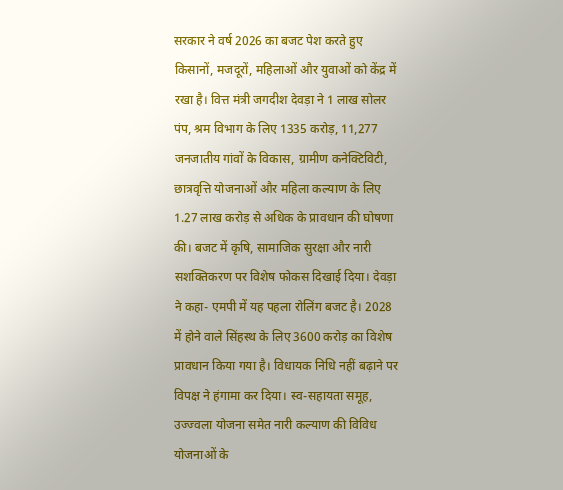सरकार ने वर्ष 2026 का बजट पेश करते हुए किसानों, मजदूरों, महिलाओं और युवाओं को केंद्र में रखा है। वित्त मंत्री जगदीश देवड़ा ने 1 लाख सोलर पंप, श्रम विभाग के लिए 1335 करोड़, 11,277 जनजातीय गांवों के विकास, ग्रामीण कनेक्टिविटी, छात्रवृत्ति योजनाओं और महिला कल्याण के लिए 1.27 लाख करोड़ से अधिक के प्रावधान की घोषणा की। बजट में कृषि, सामाजिक सुरक्षा और नारी सशक्तिकरण पर विशेष फोकस दिखाई दिया। देवड़ा ने कहा- एमपी में यह पहला रोलिंग बजट है। 2028 में होने वाले सिंहस्थ के लिए 3600 करोड़ का विशेष प्रावधान किया गया है। विधायक निधि नहीं बढ़ाने पर विपक्ष ने हंगामा कर दिया। स्व-सहायता समूह, उज्ज्वला योजना समेत नारी कल्याण की विविध योजनाओं के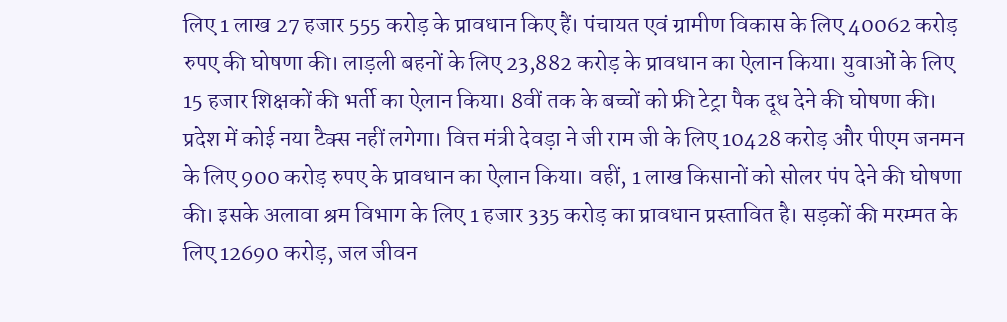लिए 1 लाख 27 हजार 555 करोड़ के प्रावधान किए हैं। पंचायत एवं ग्रामीण विकास के लिए 40062 करोड़ रुपए की घोषणा की। लाड़ली बहनों के लिए 23,882 करोड़ के प्रावधान का ऐलान किया। युवाओं के लिए 15 हजार शिक्षकों की भर्ती का ऐलान किया। 8वीं तक के बच्चों को फ्री टेट्रा पैक दूध देने की घोषणा की। प्रदेश में कोई नया टैक्स नहीं लगेगा। वित्त मंत्री देवड़ा ने जी राम जी के लिए 10428 करोड़ और पीएम जनमन के लिए 900 करोड़ रुपए के प्रावधान का ऐलान किया। वहीं, 1 लाख किसानों को सोलर पंप देने की घोषणा की। इसके अलावा श्रम विभाग के लिए 1 हजार 335 करोड़ का प्रावधान प्रस्तावित है। सड़कों की मरम्मत के लिए 12690 करोड़, जल जीवन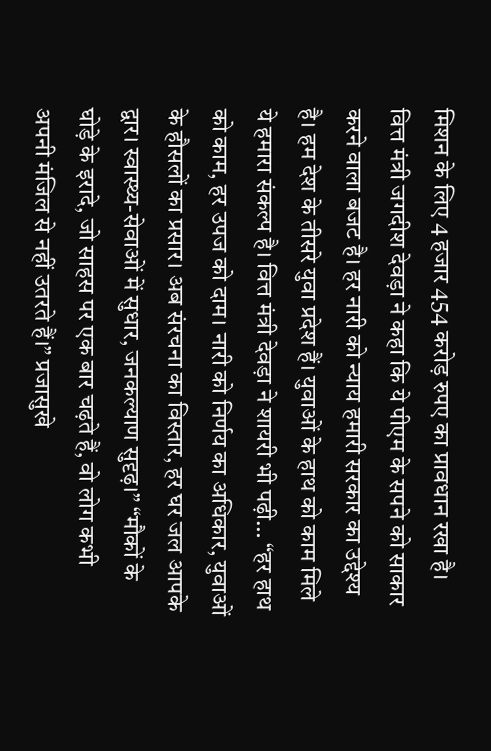मिशन के लिए 4 हजार 454 करोड़ रुपए का प्रावधान रखा है। वित्त मंत्री जगदीश देवड़ा ने कहा कि ये पीएम के सपने को साकार करने वाला बजट है। हर नारी को न्याय हमारी सरकार का उद्देश्य है। हम देश के तीसरे युवा प्रदेश हैं। युवाओं के हाथ को काम मिले ये हमारा संकल्प है। वित्त मंत्री देवड़ा ने शायरी भी पढ़ी… “हर हाथ को काम, हर उपज को दाम। नारी को निर्णय का अधिकार, युवाओं के हौसलों का प्रसार। अब संरचना का विस्तार, हर घर जल आपके द्वार। स्वास्थ्य-सेवाओं में सुधार, जनकल्याण सुदृढ़।” “मौकों के घोड़े के इरादे, जो साहस पर एक बार चढ़ते हैं, वो लोग कभी अपनी मंजिल से नहीं उतरते हैं।” प्रजासुखे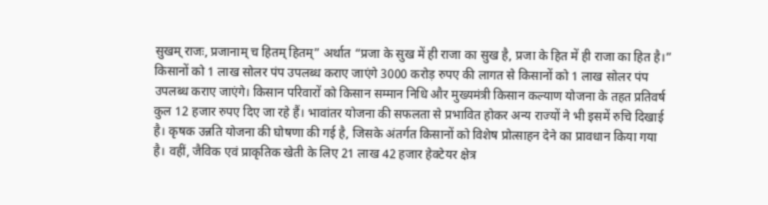सुखम् राजः, प्रजानाम् च हितम् हितम्” अर्थात “प्रजा के सुख में ही राजा का सुख है, प्रजा के हित में ही राजा का हित है।” किसानों को 1 लाख सोलर पंप उपलब्ध कराए जाएंगे 3000 करोड़ रुपए की लागत से किसानों को 1 लाख सोलर पंप उपलब्ध कराए जाएंगे। किसान परिवारों को किसान सम्मान निधि और मुख्यमंत्री किसान कल्याण योजना के तहत प्रतिवर्ष कुल 12 हजार रुपए दिए जा रहे हैं। भावांतर योजना की सफलता से प्रभावित होकर अन्य राज्यों ने भी इसमें रुचि दिखाई है। कृषक उन्नति योजना की घोषणा की गई है, जिसके अंतर्गत किसानों को विशेष प्रोत्साहन देने का प्रावधान किया गया है। वहीं, जैविक एवं प्राकृतिक खेती के लिए 21 लाख 42 हजार हेक्टेयर क्षेत्र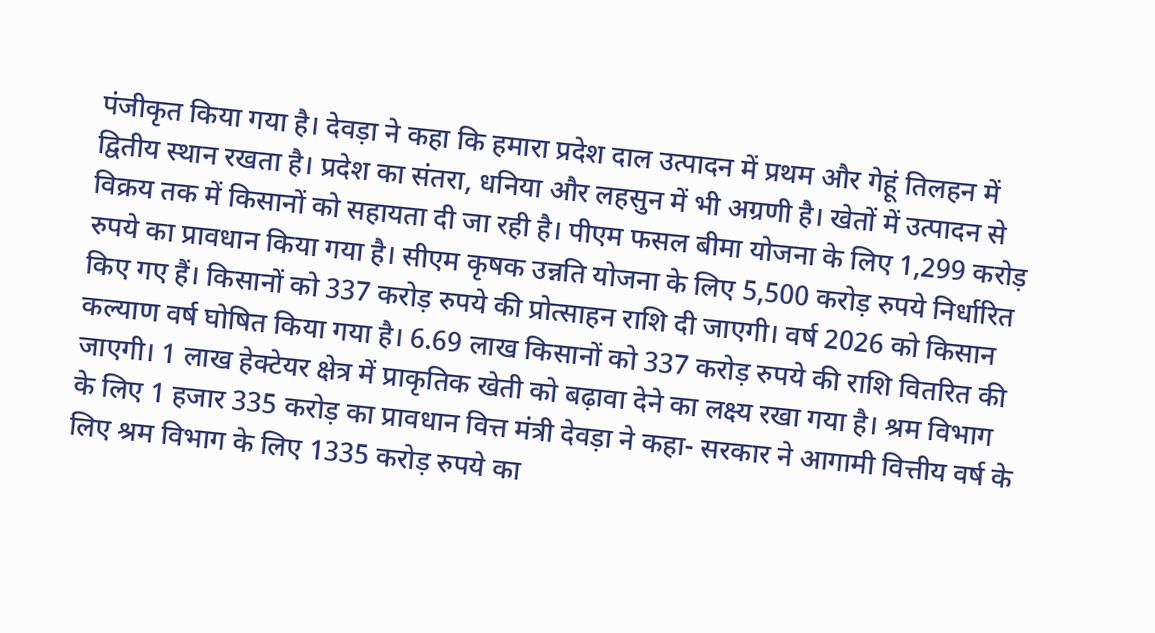पंजीकृत किया गया है। देवड़ा ने कहा कि हमारा प्रदेश दाल उत्पादन में प्रथम और गेहूं तिलहन में द्वितीय स्थान रखता है। प्रदेश का संतरा, धनिया और लहसुन में भी अग्रणी है। खेतों में उत्पादन से विक्रय तक में किसानों को सहायता दी जा रही है। पीएम फसल बीमा योजना के लिए 1,299 करोड़ रुपये का प्रावधान किया गया है। सीएम कृषक उन्नति योजना के लिए 5,500 करोड़ रुपये निर्धारित किए गए हैं। किसानों को 337 करोड़ रुपये की प्रोत्साहन राशि दी जाएगी। वर्ष 2026 को किसान कल्याण वर्ष घोषित किया गया है। 6.69 लाख किसानों को 337 करोड़ रुपये की राशि वितरित की जाएगी। 1 लाख हेक्टेयर क्षेत्र में प्राकृतिक खेती को बढ़ावा देने का लक्ष्य रखा गया है। श्रम विभाग के लिए 1 हजार 335 करोड़ का प्रावधान वित्त मंत्री देवड़ा ने कहा- सरकार ने आगामी वित्तीय वर्ष के लिए श्रम विभाग के लिए 1335 करोड़ रुपये का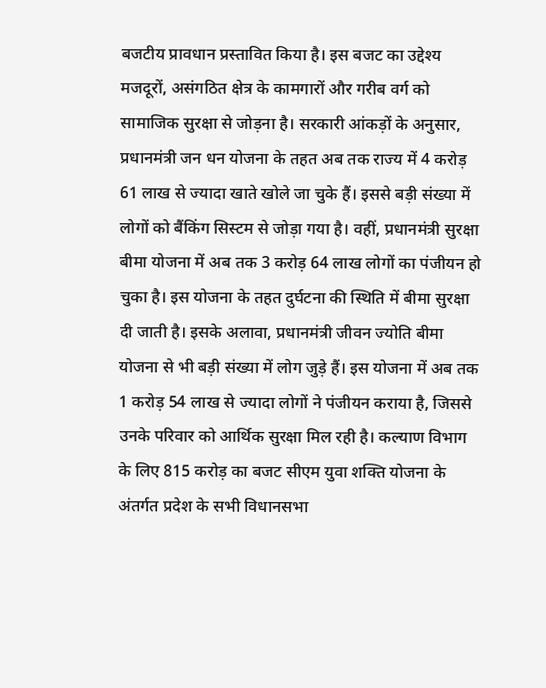बजटीय प्रावधान प्रस्तावित किया है। इस बजट का उद्देश्य मजदूरों, असंगठित क्षेत्र के कामगारों और गरीब वर्ग को सामाजिक सुरक्षा से जोड़ना है। सरकारी आंकड़ों के अनुसार, प्रधानमंत्री जन धन योजना के तहत अब तक राज्य में 4 करोड़ 61 लाख से ज्यादा खाते खोले जा चुके हैं। इससे बड़ी संख्या में लोगों को बैंकिंग सिस्टम से जोड़ा गया है। वहीं, प्रधानमंत्री सुरक्षा बीमा योजना में अब तक 3 करोड़ 64 लाख लोगों का पंजीयन हो चुका है। इस योजना के तहत दुर्घटना की स्थिति में बीमा सुरक्षा दी जाती है। इसके अलावा, प्रधानमंत्री जीवन ज्योति बीमा योजना से भी बड़ी संख्या में लोग जुड़े हैं। इस योजना में अब तक 1 करोड़ 54 लाख से ज्यादा लोगों ने पंजीयन कराया है, जिससे उनके परिवार को आर्थिक सुरक्षा मिल रही है। कल्याण विभाग के लिए 815 करोड़ का बजट सीएम युवा शक्ति योजना के अंतर्गत प्रदेश के सभी विधानसभा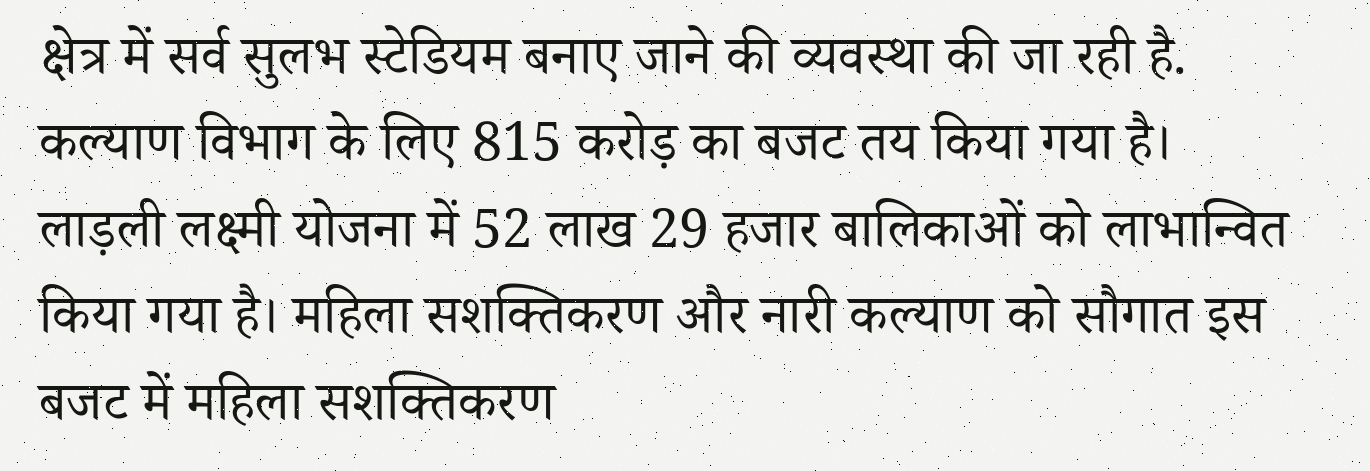क्षेत्र में सर्व सुलभ स्टेडियम बनाए जाने की व्यवस्था की जा रही है. कल्याण विभाग के लिए 815 करोड़ का बजट तय किया गया है। लाड़ली लक्ष्मी योजना में 52 लाख 29 हजार बालिकाओं को लाभान्वित किया गया है। महिला सशक्तिकरण और नारी कल्याण को सौगात इस बजट में महिला सशक्तिकरण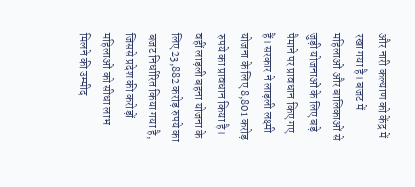और नारी कल्याण को केंद्र में रखा गया है। बजट में महिलाओं और बालिकाओं से जुड़ी योजनाओं के लिए बड़े पैमाने पर प्रावधान किए गए हैं। सरकार ने लाड़ली लक्ष्मी योजना के लिए 8,801 करोड़ रुपये का प्रावधान किया है। वहीं लाड़ली बहना योजना के लिए 23,882 करोड़ रुपये का बजट निर्धारित किया गया है, जिससे प्रदेश की करोड़ों महिलाओं को सीधा लाभ मिलने की उम्मीद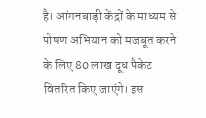है। आंगनबाड़ी केंद्रों के माध्यम से पोषण अभियान को मजबूत करने के लिए 80 लाख दूध पैकेट वितरित किए जाएंगे। इस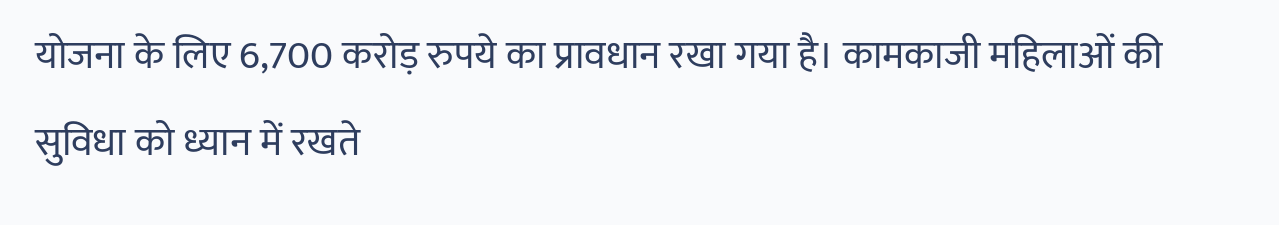योजना के लिए 6,700 करोड़ रुपये का प्रावधान रखा गया है। कामकाजी महिलाओं की सुविधा को ध्यान में रखते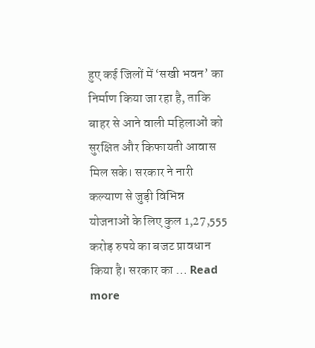हुए कई जिलों में ‘सखी भवन’ का निर्माण किया जा रहा है, ताकि बाहर से आने वाली महिलाओं को सुरक्षित और किफायती आवास मिल सके। सरकार ने नारी कल्याण से जुड़ी विभिन्न योजनाओं के लिए कुल 1,27,555 करोड़ रुपये का बजट प्रावधान किया है। सरकार का … Read more